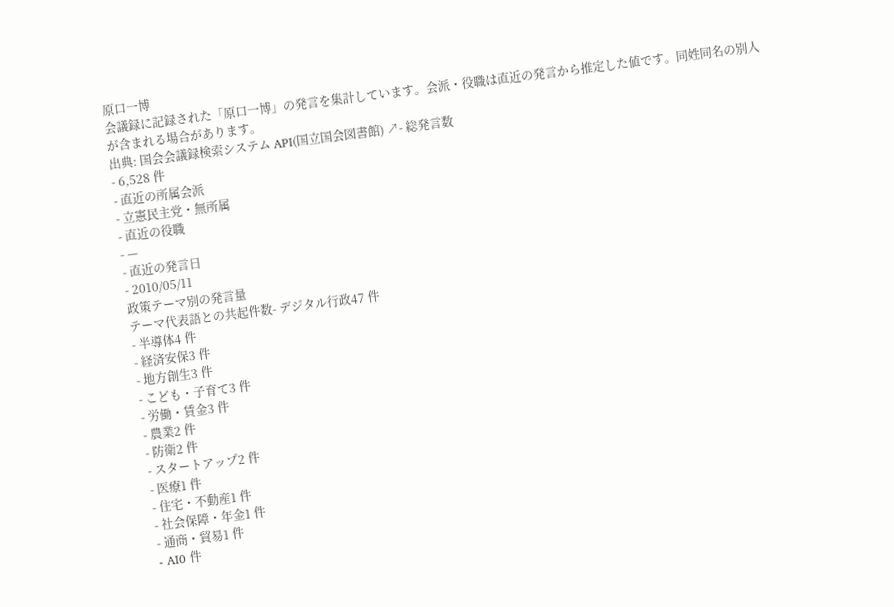原口一博
会議録に記録された「原口一博」の発言を集計しています。会派・役職は直近の発言から推定した値です。同姓同名の別人が含まれる場合があります。
出典: 国会会議録検索システム API(国立国会図書館) ↗- 総発言数
- 6,528 件
- 直近の所属会派
- 立憲民主党・無所属
- 直近の役職
- —
- 直近の発言日
- 2010/05/11
政策テーマ別の発言量
テーマ代表語との共起件数- デジタル行政47 件
- 半導体4 件
- 経済安保3 件
- 地方創生3 件
- こども・子育て3 件
- 労働・賃金3 件
- 農業2 件
- 防衛2 件
- スタートアップ2 件
- 医療1 件
- 住宅・不動産1 件
- 社会保障・年金1 件
- 通商・貿易1 件
- AI0 件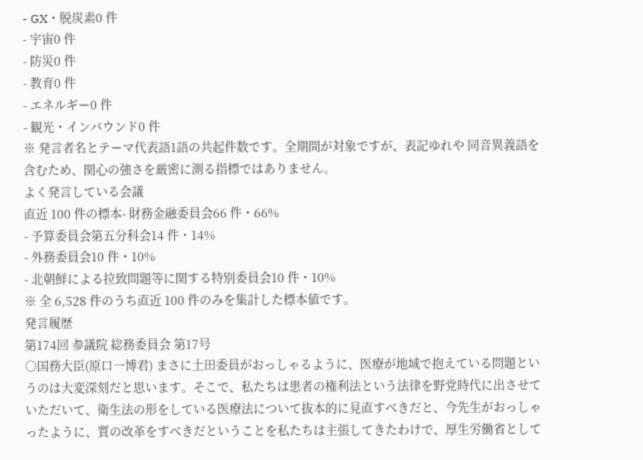- GX・脱炭素0 件
- 宇宙0 件
- 防災0 件
- 教育0 件
- エネルギー0 件
- 観光・インバウンド0 件
※ 発言者名とテーマ代表語1語の共起件数です。全期間が対象ですが、表記ゆれや 同音異義語を含むため、関心の強さを厳密に測る指標ではありません。
よく発言している会議
直近 100 件の標本- 財務金融委員会66 件・66%
- 予算委員会第五分科会14 件・14%
- 外務委員会10 件・10%
- 北朝鮮による拉致問題等に関する特別委員会10 件・10%
※ 全 6,528 件のうち直近 100 件のみを集計した標本値です。
発言履歴
第174回 参議院 総務委員会 第17号
○国務大臣(原口一博君) まさに土田委員がおっしゃるように、医療が地域で抱えている問題というのは大変深刻だと思います。そこで、私たちは患者の権利法という法律を野党時代に出させていただいて、衛生法の形をしている医療法について抜本的に見直すべきだと、今先生がおっしゃったように、質の改革をすべきだということを私たちは主張してきたわけで、厚生労働省として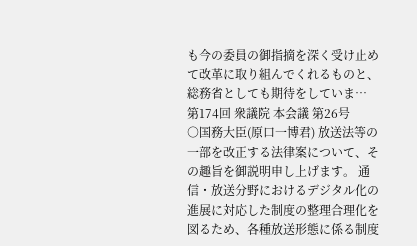も今の委員の御指摘を深く受け止めて改革に取り組んでくれるものと、総務省としても期待をしていま…
第174回 衆議院 本会議 第26号
○国務大臣(原口一博君) 放送法等の一部を改正する法律案について、その趣旨を御説明申し上げます。 通信・放送分野におけるデジタル化の進展に対応した制度の整理合理化を図るため、各種放送形態に係る制度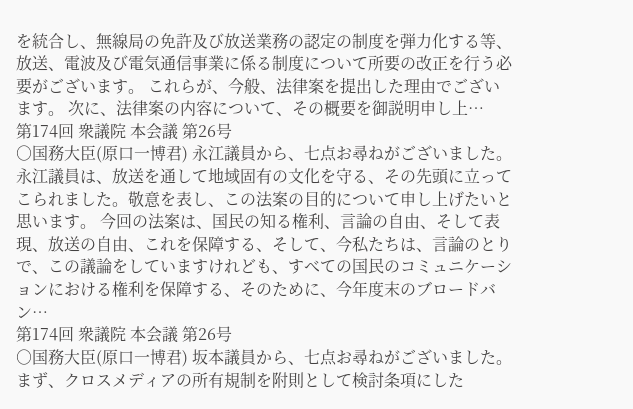を統合し、無線局の免許及び放送業務の認定の制度を弾力化する等、放送、電波及び電気通信事業に係る制度について所要の改正を行う必要がございます。 これらが、今般、法律案を提出した理由でございます。 次に、法律案の内容について、その概要を御説明申し上…
第174回 衆議院 本会議 第26号
○国務大臣(原口一博君) 永江議員から、七点お尋ねがございました。 永江議員は、放送を通して地域固有の文化を守る、その先頭に立ってこられました。敬意を表し、この法案の目的について申し上げたいと思います。 今回の法案は、国民の知る権利、言論の自由、そして表現、放送の自由、これを保障する、そして、今私たちは、言論のとりで、この議論をしていますけれども、すべての国民のコミュニケーションにおける権利を保障する、そのために、今年度末のブロードバン…
第174回 衆議院 本会議 第26号
○国務大臣(原口一博君) 坂本議員から、七点お尋ねがございました。 まず、クロスメディアの所有規制を附則として検討条項にした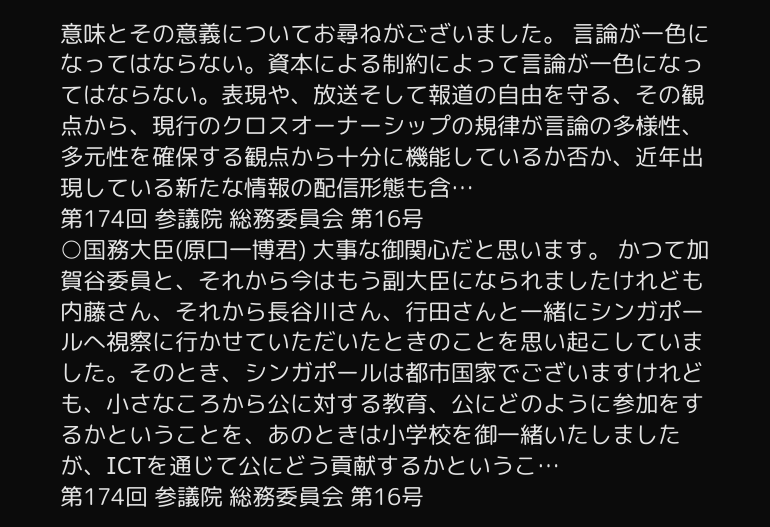意味とその意義についてお尋ねがございました。 言論が一色になってはならない。資本による制約によって言論が一色になってはならない。表現や、放送そして報道の自由を守る、その観点から、現行のクロスオーナーシップの規律が言論の多様性、多元性を確保する観点から十分に機能しているか否か、近年出現している新たな情報の配信形態も含…
第174回 参議院 総務委員会 第16号
○国務大臣(原口一博君) 大事な御関心だと思います。 かつて加賀谷委員と、それから今はもう副大臣になられましたけれども内藤さん、それから長谷川さん、行田さんと一緒にシンガポールへ視察に行かせていただいたときのことを思い起こしていました。そのとき、シンガポールは都市国家でございますけれども、小さなころから公に対する教育、公にどのように参加をするかということを、あのときは小学校を御一緒いたしましたが、ICTを通じて公にどう貢献するかというこ…
第174回 参議院 総務委員会 第16号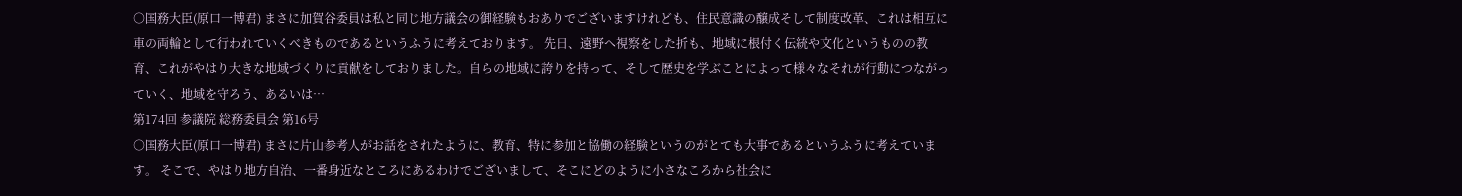○国務大臣(原口一博君) まさに加賀谷委員は私と同じ地方議会の御経験もおありでございますけれども、住民意識の醸成そして制度改革、これは相互に車の両輪として行われていくべきものであるというふうに考えております。 先日、遠野へ視察をした折も、地域に根付く伝統や文化というものの教育、これがやはり大きな地域づくりに貢献をしておりました。自らの地域に誇りを持って、そして歴史を学ぶことによって様々なそれが行動につながっていく、地域を守ろう、あるいは…
第174回 参議院 総務委員会 第16号
○国務大臣(原口一博君) まさに片山参考人がお話をされたように、教育、特に参加と協働の経験というのがとても大事であるというふうに考えています。 そこで、やはり地方自治、一番身近なところにあるわけでございまして、そこにどのように小さなころから社会に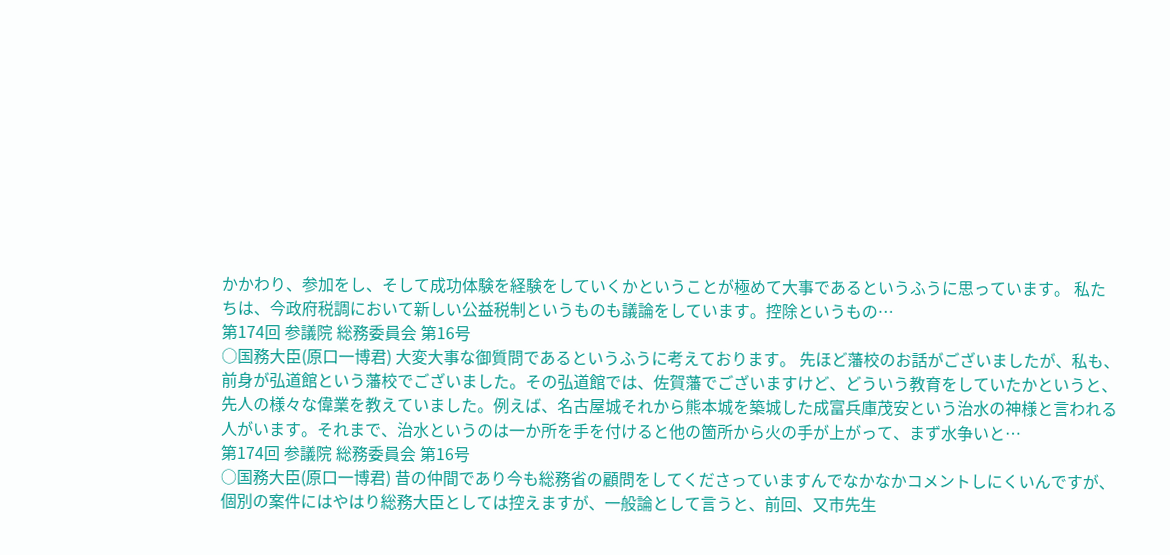かかわり、参加をし、そして成功体験を経験をしていくかということが極めて大事であるというふうに思っています。 私たちは、今政府税調において新しい公益税制というものも議論をしています。控除というもの…
第174回 参議院 総務委員会 第16号
○国務大臣(原口一博君) 大変大事な御質問であるというふうに考えております。 先ほど藩校のお話がございましたが、私も、前身が弘道館という藩校でございました。その弘道館では、佐賀藩でございますけど、どういう教育をしていたかというと、先人の様々な偉業を教えていました。例えば、名古屋城それから熊本城を築城した成富兵庫茂安という治水の神様と言われる人がいます。それまで、治水というのは一か所を手を付けると他の箇所から火の手が上がって、まず水争いと…
第174回 参議院 総務委員会 第16号
○国務大臣(原口一博君) 昔の仲間であり今も総務省の顧問をしてくださっていますんでなかなかコメントしにくいんですが、個別の案件にはやはり総務大臣としては控えますが、一般論として言うと、前回、又市先生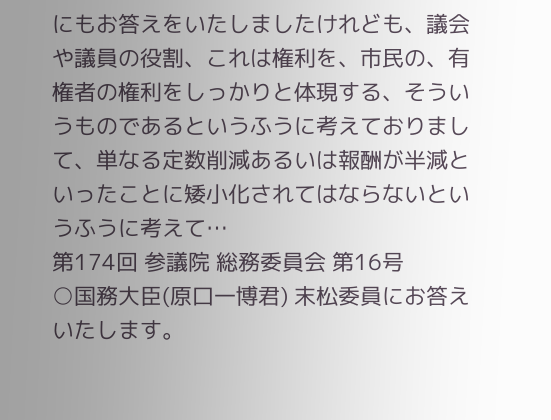にもお答えをいたしましたけれども、議会や議員の役割、これは権利を、市民の、有権者の権利をしっかりと体現する、そういうものであるというふうに考えておりまして、単なる定数削減あるいは報酬が半減といったことに矮小化されてはならないというふうに考えて…
第174回 参議院 総務委員会 第16号
○国務大臣(原口一博君) 末松委員にお答えいたします。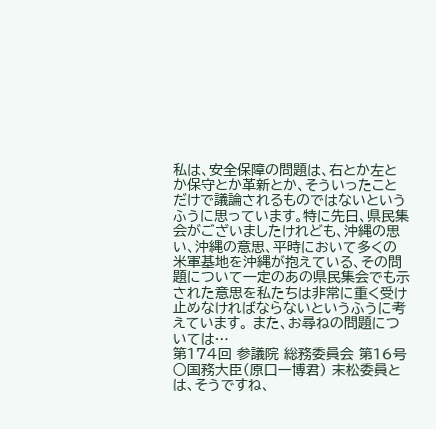私は、安全保障の問題は、右とか左とか保守とか革新とか、そういったことだけで議論されるものではないというふうに思っています。特に先日、県民集会がございましたけれども、沖縄の思い、沖縄の意思、平時において多くの米軍基地を沖縄が抱えている、その問題について一定のあの県民集会でも示された意思を私たちは非常に重く受け止めなければならないというふうに考えています。 また、お尋ねの問題については…
第174回 参議院 総務委員会 第16号
○国務大臣(原口一博君) 末松委員とは、そうですね、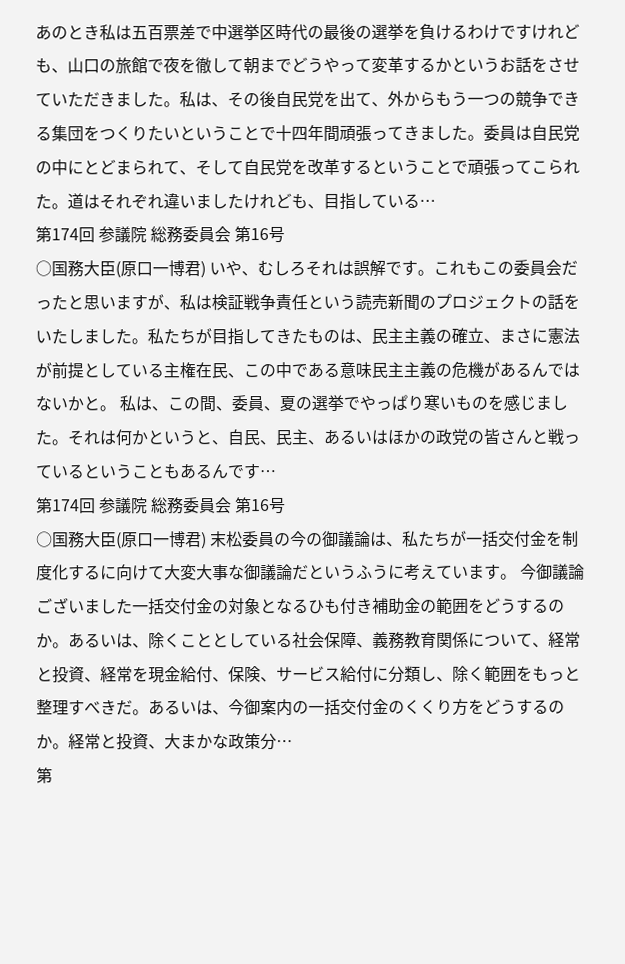あのとき私は五百票差で中選挙区時代の最後の選挙を負けるわけですけれども、山口の旅館で夜を徹して朝までどうやって変革するかというお話をさせていただきました。私は、その後自民党を出て、外からもう一つの競争できる集団をつくりたいということで十四年間頑張ってきました。委員は自民党の中にとどまられて、そして自民党を改革するということで頑張ってこられた。道はそれぞれ違いましたけれども、目指している…
第174回 参議院 総務委員会 第16号
○国務大臣(原口一博君) いや、むしろそれは誤解です。これもこの委員会だったと思いますが、私は検証戦争責任という読売新聞のプロジェクトの話をいたしました。私たちが目指してきたものは、民主主義の確立、まさに憲法が前提としている主権在民、この中である意味民主主義の危機があるんではないかと。 私は、この間、委員、夏の選挙でやっぱり寒いものを感じました。それは何かというと、自民、民主、あるいはほかの政党の皆さんと戦っているということもあるんです…
第174回 参議院 総務委員会 第16号
○国務大臣(原口一博君) 末松委員の今の御議論は、私たちが一括交付金を制度化するに向けて大変大事な御議論だというふうに考えています。 今御議論ございました一括交付金の対象となるひも付き補助金の範囲をどうするのか。あるいは、除くこととしている社会保障、義務教育関係について、経常と投資、経常を現金給付、保険、サービス給付に分類し、除く範囲をもっと整理すべきだ。あるいは、今御案内の一括交付金のくくり方をどうするのか。経常と投資、大まかな政策分…
第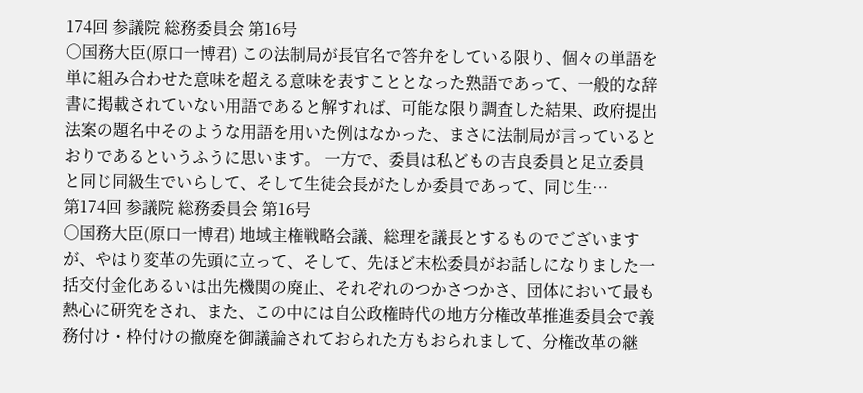174回 参議院 総務委員会 第16号
○国務大臣(原口一博君) この法制局が長官名で答弁をしている限り、個々の単語を単に組み合わせた意味を超える意味を表すこととなった熟語であって、一般的な辞書に掲載されていない用語であると解すれば、可能な限り調査した結果、政府提出法案の題名中そのような用語を用いた例はなかった、まさに法制局が言っているとおりであるというふうに思います。 一方で、委員は私どもの吉良委員と足立委員と同じ同級生でいらして、そして生徒会長がたしか委員であって、同じ生…
第174回 参議院 総務委員会 第16号
○国務大臣(原口一博君) 地域主権戦略会議、総理を議長とするものでございますが、やはり変革の先頭に立って、そして、先ほど末松委員がお話しになりました一括交付金化あるいは出先機関の廃止、それぞれのつかさつかさ、団体において最も熱心に研究をされ、また、この中には自公政権時代の地方分権改革推進委員会で義務付け・枠付けの撤廃を御議論されておられた方もおられまして、分権改革の継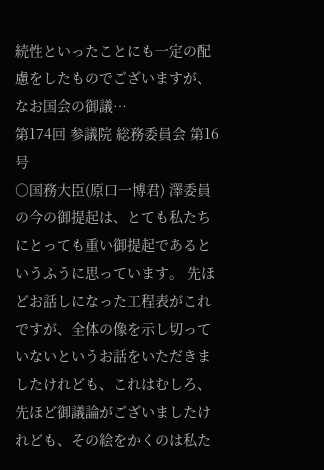続性といったことにも一定の配慮をしたものでございますが、なお国会の御議…
第174回 参議院 総務委員会 第16号
○国務大臣(原口一博君) 澤委員の今の御提起は、とても私たちにとっても重い御提起であるというふうに思っています。 先ほどお話しになった工程表がこれですが、全体の像を示し切っていないというお話をいただきましたけれども、これはむしろ、先ほど御議論がございましたけれども、その絵をかくのは私た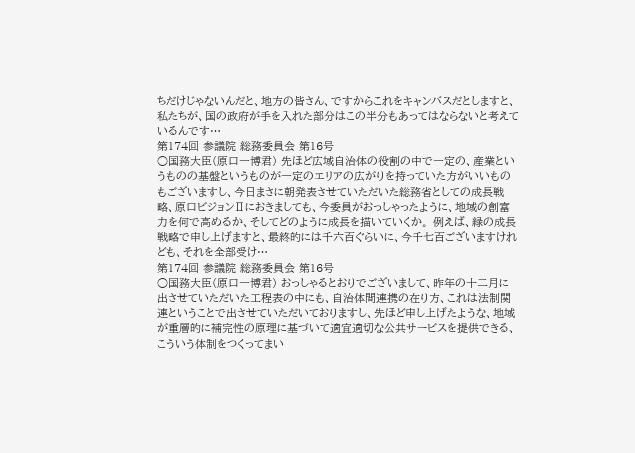ちだけじゃないんだと、地方の皆さん、ですからこれをキャンバスだとしますと、私たちが、国の政府が手を入れた部分はこの半分もあってはならないと考えているんです…
第174回 参議院 総務委員会 第16号
○国務大臣(原口一博君) 先ほど広域自治体の役割の中で一定の、産業というものの基盤というものが一定のエリアの広がりを持っていた方がいいものもございますし、今日まさに朝発表させていただいた総務省としての成長戦略、原口ビジョンⅡにおきましても、今委員がおっしゃったように、地域の創富力を何で高めるか、そしてどのように成長を描いていくか。 例えば、緑の成長戦略で申し上げますと、最終的には千六百ぐらいに、今千七百ございますけれども、それを全部受け…
第174回 参議院 総務委員会 第16号
○国務大臣(原口一博君) おっしゃるとおりでございまして、昨年の十二月に出させていただいた工程表の中にも、自治体間連携の在り方、これは法制関連ということで出させていただいておりますし、先ほど申し上げたような、地域が重層的に補完性の原理に基づいて適宜適切な公共サービスを提供できる、こういう体制をつくってまい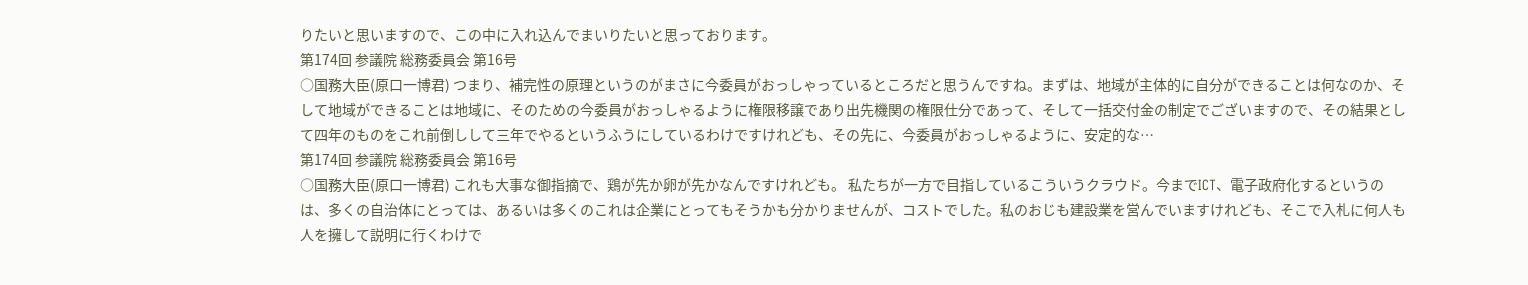りたいと思いますので、この中に入れ込んでまいりたいと思っております。
第174回 参議院 総務委員会 第16号
○国務大臣(原口一博君) つまり、補完性の原理というのがまさに今委員がおっしゃっているところだと思うんですね。まずは、地域が主体的に自分ができることは何なのか、そして地域ができることは地域に、そのための今委員がおっしゃるように権限移譲であり出先機関の権限仕分であって、そして一括交付金の制定でございますので、その結果として四年のものをこれ前倒しして三年でやるというふうにしているわけですけれども、その先に、今委員がおっしゃるように、安定的な…
第174回 参議院 総務委員会 第16号
○国務大臣(原口一博君) これも大事な御指摘で、鶏が先か卵が先かなんですけれども。 私たちが一方で目指しているこういうクラウド。今までICT、電子政府化するというのは、多くの自治体にとっては、あるいは多くのこれは企業にとってもそうかも分かりませんが、コストでした。私のおじも建設業を営んでいますけれども、そこで入札に何人も人を擁して説明に行くわけで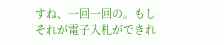すね、一回一回の。もしそれが電子入札ができれ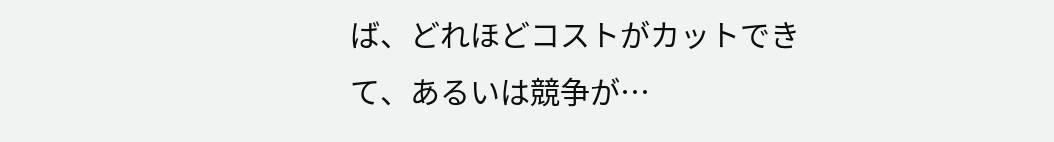ば、どれほどコストがカットできて、あるいは競争が…